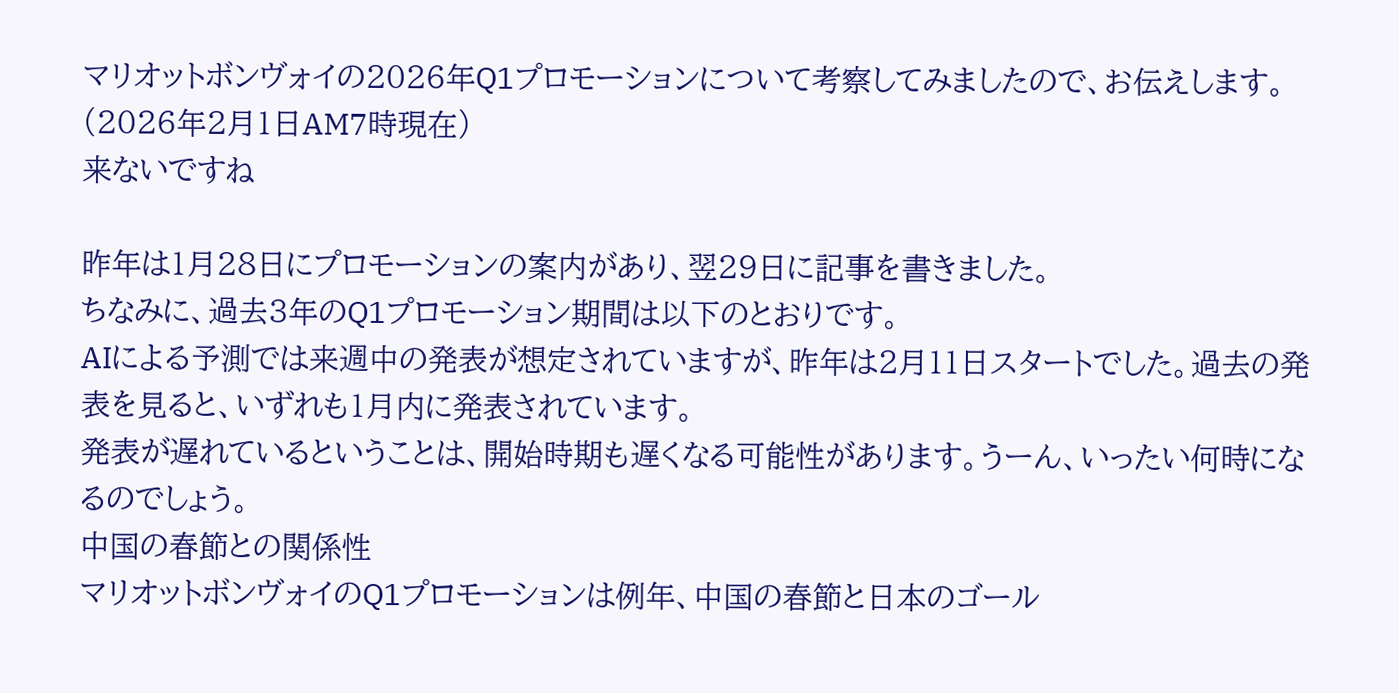マリオットボンヴォイの2026年Q1プロモーションについて考察してみましたので、お伝えします。(2026年2月1日AM7時現在)
来ないですね

昨年は1月28日にプロモーションの案内があり、翌29日に記事を書きました。
ちなみに、過去3年のQ1プロモーション期間は以下のとおりです。
AIによる予測では来週中の発表が想定されていますが、昨年は2月11日スタートでした。過去の発表を見ると、いずれも1月内に発表されています。
発表が遅れているということは、開始時期も遅くなる可能性があります。うーん、いったい何時になるのでしょう。
中国の春節との関係性
マリオットボンヴォイのQ1プロモーションは例年、中国の春節と日本のゴール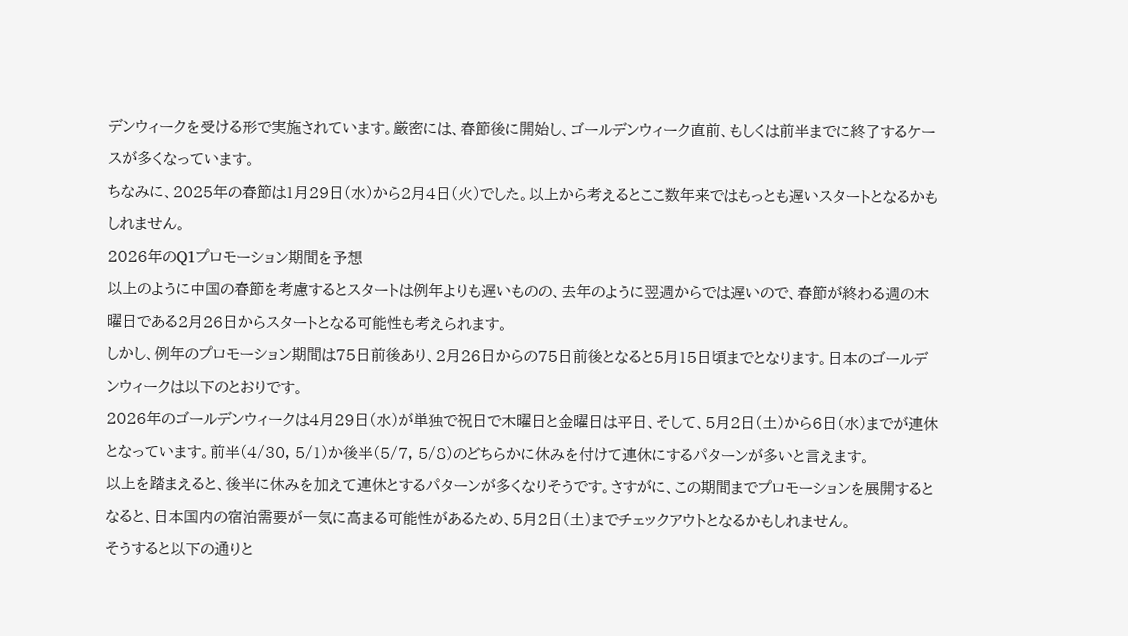デンウィークを受ける形で実施されています。厳密には、春節後に開始し、ゴールデンウィーク直前、もしくは前半までに終了するケースが多くなっています。
ちなみに、2025年の春節は1月29日(水)から2月4日(火)でした。以上から考えるとここ数年来ではもっとも遅いスタートとなるかもしれません。
2026年のQ1プロモーション期間を予想
以上のように中国の春節を考慮するとスタートは例年よりも遅いものの、去年のように翌週からでは遅いので、春節が終わる週の木曜日である2月26日からスタートとなる可能性も考えられます。
しかし、例年のプロモーション期間は75日前後あり、2月26日からの75日前後となると5月15日頃までとなります。日本のゴールデンウィークは以下のとおりです。
2026年のゴールデンウィークは4月29日(水)が単独で祝日で木曜日と金曜日は平日、そして、5月2日(土)から6日(水)までが連休となっています。前半(4/30, 5/1)か後半(5/7, 5/8)のどちらかに休みを付けて連休にするパターンが多いと言えます。
以上を踏まえると、後半に休みを加えて連休とするパターンが多くなりそうです。さすがに、この期間までプロモーションを展開するとなると、日本国内の宿泊需要が一気に高まる可能性があるため、5月2日(土)までチェックアウトとなるかもしれません。
そうすると以下の通りと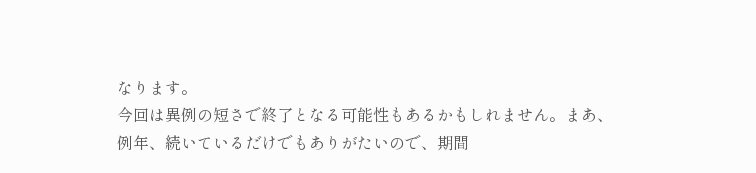なります。
今回は異例の短さで終了となる可能性もあるかもしれません。まあ、例年、続いているだけでもありがたいので、期間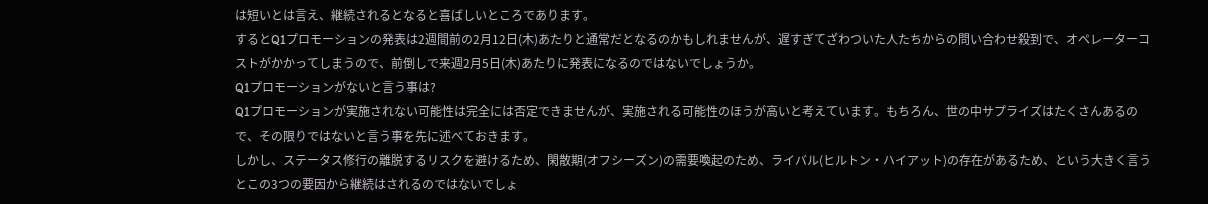は短いとは言え、継続されるとなると喜ばしいところであります。
するとQ1プロモーションの発表は2週間前の2月12日(木)あたりと通常だとなるのかもしれませんが、遅すぎてざわついた人たちからの問い合わせ殺到で、オペレーターコストがかかってしまうので、前倒しで来週2月5日(木)あたりに発表になるのではないでしょうか。
Q1プロモーションがないと言う事は?
Q1プロモーションが実施されない可能性は完全には否定できませんが、実施される可能性のほうが高いと考えています。もちろん、世の中サプライズはたくさんあるので、その限りではないと言う事を先に述べておきます。
しかし、ステータス修行の離脱するリスクを避けるため、閑散期(オフシーズン)の需要喚起のため、ライバル(ヒルトン・ハイアット)の存在があるため、という大きく言うとこの3つの要因から継続はされるのではないでしょ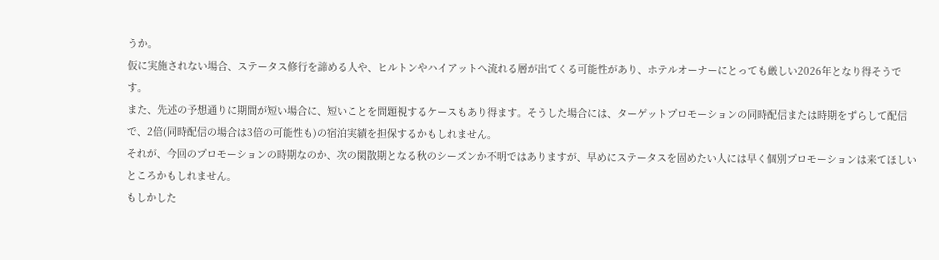うか。
仮に実施されない場合、ステータス修行を諦める人や、ヒルトンやハイアットへ流れる層が出てくる可能性があり、ホテルオーナーにとっても厳しい2026年となり得そうです。
また、先述の予想通りに期間が短い場合に、短いことを問題視するケースもあり得ます。そうした場合には、ターゲットプロモーションの同時配信または時期をずらして配信で、2倍(同時配信の場合は3倍の可能性も)の宿泊実績を担保するかもしれません。
それが、今回のプロモーションの時期なのか、次の閑散期となる秋のシーズンか不明ではありますが、早めにステータスを固めたい人には早く個別プロモーションは来てほしいところかもしれません。
もしかした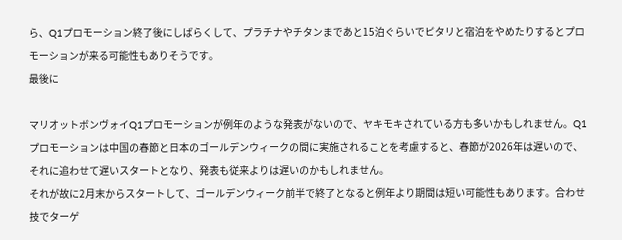ら、Q1プロモーション終了後にしばらくして、プラチナやチタンまであと15泊ぐらいでピタリと宿泊をやめたりするとプロモーションが来る可能性もありそうです。
最後に

マリオットボンヴォイQ1プロモーションが例年のような発表がないので、ヤキモキされている方も多いかもしれません。Q1プロモーションは中国の春節と日本のゴールデンウィークの間に実施されることを考慮すると、春節が2026年は遅いので、それに追わせて遅いスタートとなり、発表も従来よりは遅いのかもしれません。
それが故に2月末からスタートして、ゴールデンウィーク前半で終了となると例年より期間は短い可能性もあります。合わせ技でターゲ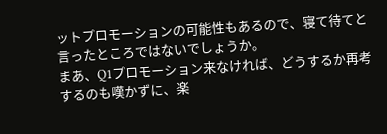ットプロモーションの可能性もあるので、寝て待てと言ったところではないでしょうか。
まあ、Q1プロモーション来なければ、どうするか再考するのも嘆かずに、楽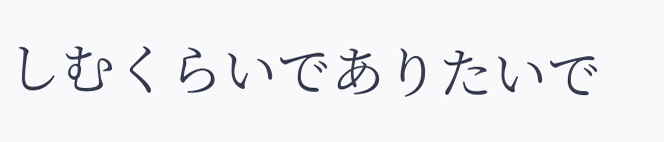しむくらいでありたいで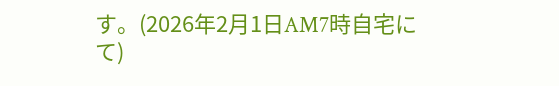す。(2026年2月1日AM7時自宅にて)